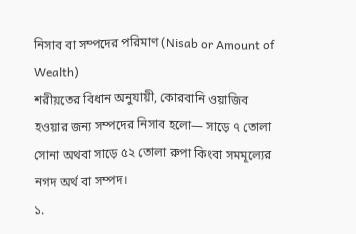নিসাব বা সম্পদের পরিমাণ (Nisab or Amount of Wealth)
শরীয়তের বিধান অনুযায়ী, কোরবানি ওয়াজিব হওয়ার জন্য সম্পদের নিসাব হলো— সাড়ে ৭ তোলা সোনা অথবা সাড়ে ৫২ তোলা রুপা কিংবা সমমূল্যের নগদ অর্থ বা সম্পদ।
১.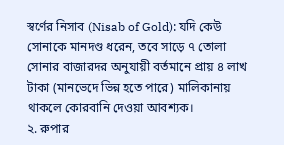স্বর্ণের নিসাব (Nisab of Gold): যদি কেউ সোনাকে মানদণ্ড ধরেন, তবে সাড়ে ৭ তোলা সোনার বাজারদর অনুযায়ী বর্তমানে প্রায় ৪ লাখ টাকা (মানভেদে ভিন্ন হতে পারে) মালিকানায় থাকলে কোরবানি দেওয়া আবশ্যক।
২. রুপার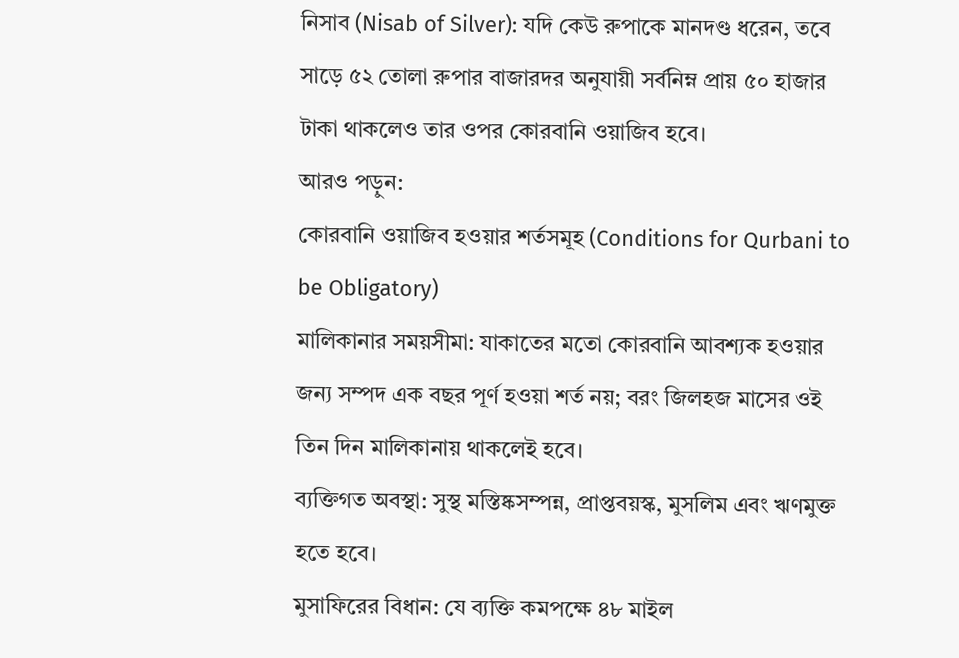নিসাব (Nisab of Silver): যদি কেউ রুপাকে মানদণ্ড ধরেন, তবে সাড়ে ৫২ তোলা রুপার বাজারদর অনুযায়ী সর্বনিম্ন প্রায় ৫০ হাজার টাকা থাকলেও তার ওপর কোরবানি ওয়াজিব হবে।
আরও পড়ুন:
কোরবানি ওয়াজিব হওয়ার শর্তসমূহ (Conditions for Qurbani to be Obligatory)
মালিকানার সময়সীমা: যাকাতের মতো কোরবানি আবশ্যক হওয়ার জন্য সম্পদ এক বছর পূর্ণ হওয়া শর্ত নয়; বরং জিলহজ মাসের ওই তিন দিন মালিকানায় থাকলেই হবে।
ব্যক্তিগত অবস্থা: সুস্থ মস্তিষ্কসম্পন্ন, প্রাপ্তবয়স্ক, মুসলিম এবং ঋণমুক্ত হতে হবে।
মুসাফিরের বিধান: যে ব্যক্তি কমপক্ষে ৪৮ মাইল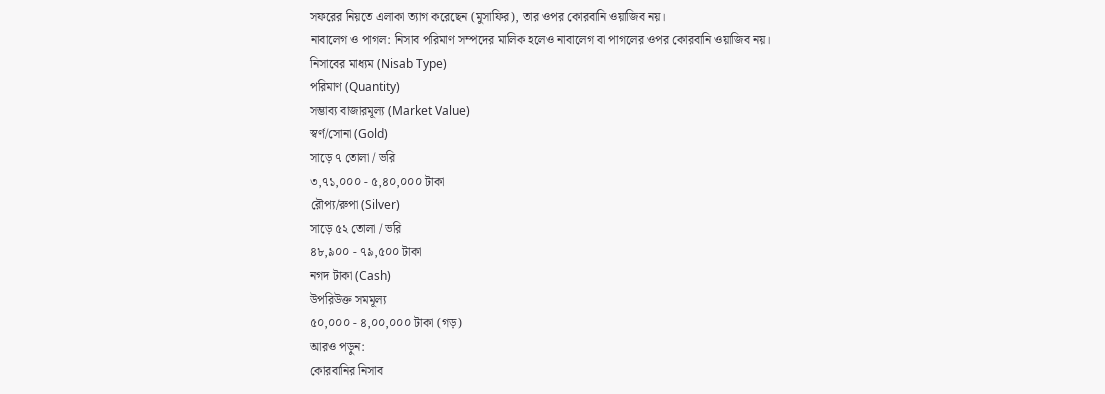সফরের নিয়তে এলাকা ত্যাগ করেছেন (মুসাফির), তার ওপর কোরবানি ওয়াজিব নয়।
নাবালেগ ও পাগল: নিসাব পরিমাণ সম্পদের মালিক হলেও নাবালেগ বা পাগলের ওপর কোরবানি ওয়াজিব নয়।
নিসাবের মাধ্যম (Nisab Type)
পরিমাণ (Quantity)
সম্ভাব্য বাজারমূল্য (Market Value)
স্বর্ণ/সোনা (Gold)
সাড়ে ৭ তোলা / ভরি
৩,৭১,০০০ - ৫,৪০,০০০ টাকা
রৌপ্য/রুপা (Silver)
সাড়ে ৫২ তোলা / ভরি
৪৮,৯০০ - ৭৯,৫০০ টাকা
নগদ টাকা (Cash)
উপরিউক্ত সমমূল্য
৫০,০০০ - ৪,০০,০০০ টাকা (গড়)
আরও পড়ুন:
কোরবানির নিসাব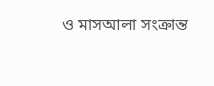ও মাসআলা সংক্রান্ত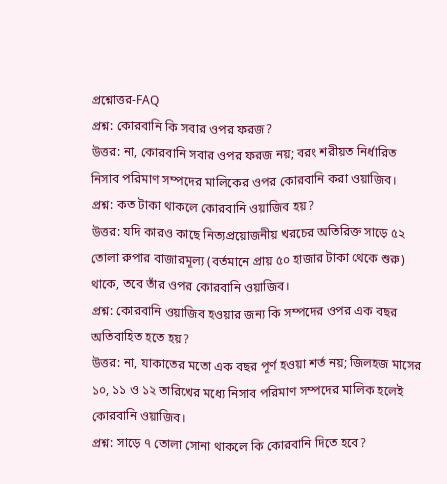প্রশ্নোত্তর-FAQ
প্রশ্ন: কোরবানি কি সবার ওপর ফরজ?
উত্তর: না, কোরবানি সবার ওপর ফরজ নয়; বরং শরীয়ত নির্ধারিত নিসাব পরিমাণ সম্পদের মালিকের ওপর কোরবানি করা ওয়াজিব।
প্রশ্ন: কত টাকা থাকলে কোরবানি ওয়াজিব হয়?
উত্তর: যদি কারও কাছে নিত্যপ্রয়োজনীয় খরচের অতিরিক্ত সাড়ে ৫২ তোলা রুপার বাজারমূল্য (বর্তমানে প্রায় ৫০ হাজার টাকা থেকে শুরু) থাকে, তবে তাঁর ওপর কোরবানি ওয়াজিব।
প্রশ্ন: কোরবানি ওয়াজিব হওয়ার জন্য কি সম্পদের ওপর এক বছর অতিবাহিত হতে হয়?
উত্তর: না, যাকাতের মতো এক বছর পূর্ণ হওয়া শর্ত নয়; জিলহজ মাসের ১০, ১১ ও ১২ তারিখের মধ্যে নিসাব পরিমাণ সম্পদের মালিক হলেই কোরবানি ওয়াজিব।
প্রশ্ন: সাড়ে ৭ তোলা সোনা থাকলে কি কোরবানি দিতে হবে?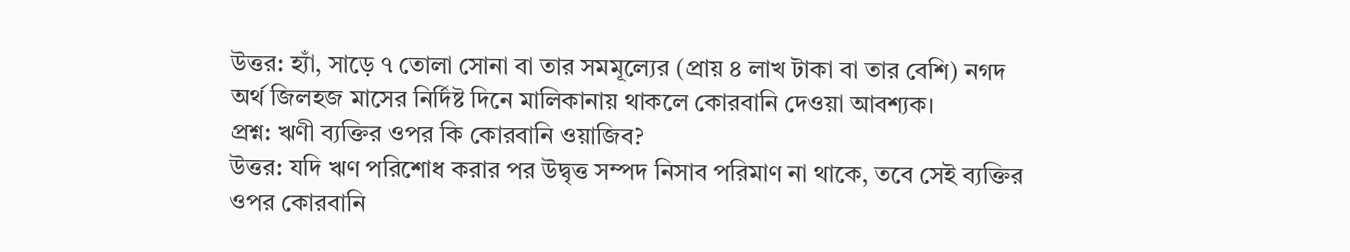উত্তর: হ্যাঁ, সাড়ে ৭ তোলা সোনা বা তার সমমূল্যের (প্রায় ৪ লাখ টাকা বা তার বেশি) নগদ অর্থ জিলহজ মাসের নির্দিষ্ট দিনে মালিকানায় থাকলে কোরবানি দেওয়া আবশ্যক।
প্রশ্ন: ঋণী ব্যক্তির ওপর কি কোরবানি ওয়াজিব?
উত্তর: যদি ঋণ পরিশোধ করার পর উদ্বৃত্ত সম্পদ নিসাব পরিমাণ না থাকে, তবে সেই ব্যক্তির ওপর কোরবানি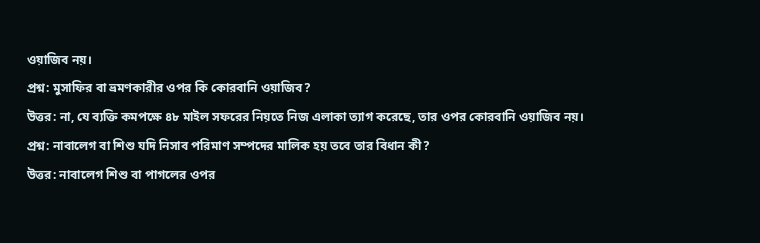ওয়াজিব নয়।
প্রশ্ন: মুসাফির বা ভ্রমণকারীর ওপর কি কোরবানি ওয়াজিব?
উত্তর: না, যে ব্যক্তি কমপক্ষে ৪৮ মাইল সফরের নিয়তে নিজ এলাকা ত্যাগ করেছে, তার ওপর কোরবানি ওয়াজিব নয়।
প্রশ্ন: নাবালেগ বা শিশু যদি নিসাব পরিমাণ সম্পদের মালিক হয় তবে তার বিধান কী?
উত্তর: নাবালেগ শিশু বা পাগলের ওপর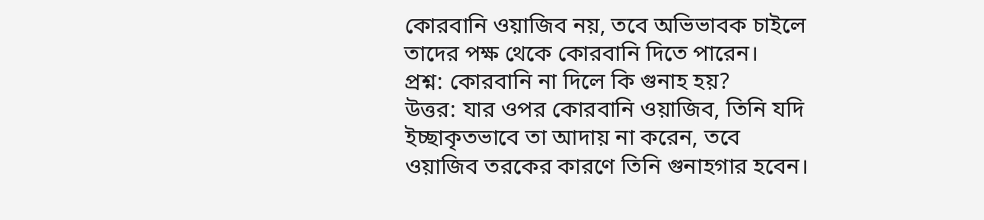কোরবানি ওয়াজিব নয়, তবে অভিভাবক চাইলে তাদের পক্ষ থেকে কোরবানি দিতে পারেন।
প্রশ্ন: কোরবানি না দিলে কি গুনাহ হয়?
উত্তর: যার ওপর কোরবানি ওয়াজিব, তিনি যদি ইচ্ছাকৃতভাবে তা আদায় না করেন, তবে ওয়াজিব তরকের কারণে তিনি গুনাহগার হবেন।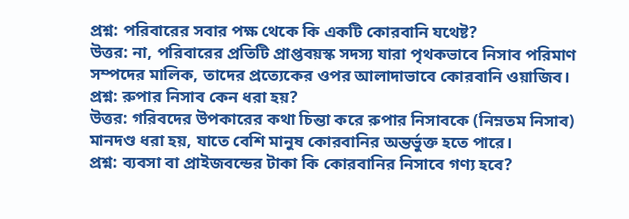প্রশ্ন: পরিবারের সবার পক্ষ থেকে কি একটি কোরবানি যথেষ্ট?
উত্তর: না, পরিবারের প্রতিটি প্রাপ্তবয়স্ক সদস্য যারা পৃথকভাবে নিসাব পরিমাণ সম্পদের মালিক, তাদের প্রত্যেকের ওপর আলাদাভাবে কোরবানি ওয়াজিব।
প্রশ্ন: রুপার নিসাব কেন ধরা হয়?
উত্তর: গরিবদের উপকারের কথা চিন্তা করে রুপার নিসাবকে (নিম্নতম নিসাব) মানদণ্ড ধরা হয়, যাতে বেশি মানুষ কোরবানির অন্তর্ভুক্ত হতে পারে।
প্রশ্ন: ব্যবসা বা প্রাইজবন্ডের টাকা কি কোরবানির নিসাবে গণ্য হবে?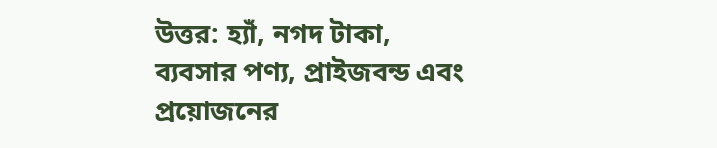উত্তর: হ্যাঁ, নগদ টাকা, ব্যবসার পণ্য, প্রাইজবন্ড এবং প্রয়োজনের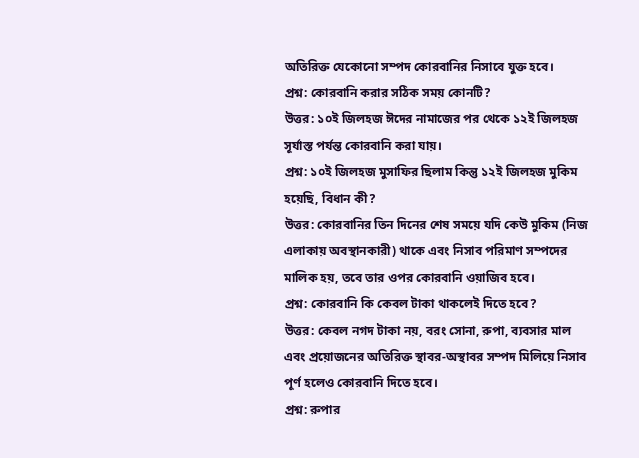অতিরিক্ত যেকোনো সম্পদ কোরবানির নিসাবে যুক্ত হবে।
প্রশ্ন: কোরবানি করার সঠিক সময় কোনটি?
উত্তর: ১০ই জিলহজ ঈদের নামাজের পর থেকে ১২ই জিলহজ সূর্যাস্ত পর্যন্ত কোরবানি করা যায়।
প্রশ্ন: ১০ই জিলহজ মুসাফির ছিলাম কিন্তু ১২ই জিলহজ মুকিম হয়েছি, বিধান কী?
উত্তর: কোরবানির তিন দিনের শেষ সময়ে যদি কেউ মুকিম (নিজ এলাকায় অবস্থানকারী) থাকে এবং নিসাব পরিমাণ সম্পদের মালিক হয়, তবে তার ওপর কোরবানি ওয়াজিব হবে।
প্রশ্ন: কোরবানি কি কেবল টাকা থাকলেই দিতে হবে?
উত্তর: কেবল নগদ টাকা নয়, বরং সোনা, রুপা, ব্যবসার মাল এবং প্রয়োজনের অতিরিক্ত স্থাবর-অস্থাবর সম্পদ মিলিয়ে নিসাব পূর্ণ হলেও কোরবানি দিতে হবে।
প্রশ্ন: রুপার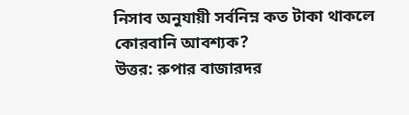নিসাব অনুযায়ী সর্বনিম্ন কত টাকা থাকলে কোরবানি আবশ্যক?
উত্তর: রুপার বাজারদর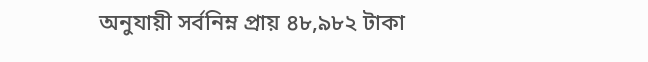অনুযায়ী সর্বনিম্ন প্রায় ৪৮,৯৮২ টাকা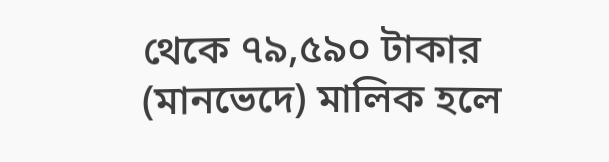থেকে ৭৯,৫৯০ টাকার (মানভেদে) মালিক হলে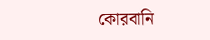কোরবানি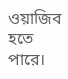ওয়াজিব হতে পারে।